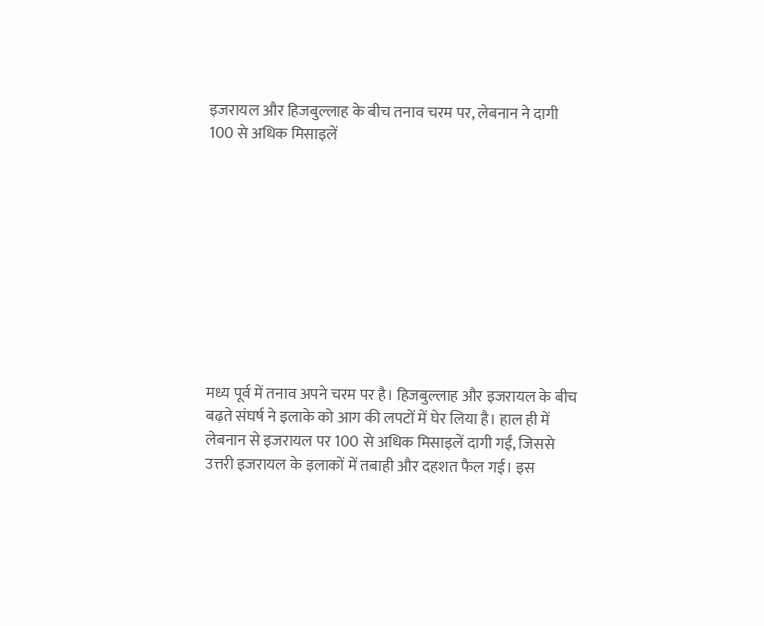इजरायल और हिजबुल्लाह के बीच तनाव चरम पर, लेबनान ने दागी 100 से अधिक मिसाइलें










मध्य पूर्व में तनाव अपने चरम पर है। हिजबुल्लाह और इजरायल के बीच बढ़ते संघर्ष ने इलाके को आग की लपटों में घेर लिया है। हाल ही में लेबनान से इजरायल पर 100 से अधिक मिसाइलें दागी गईं, जिससे उत्तरी इजरायल के इलाकों में तबाही और दहशत फैल गई। इस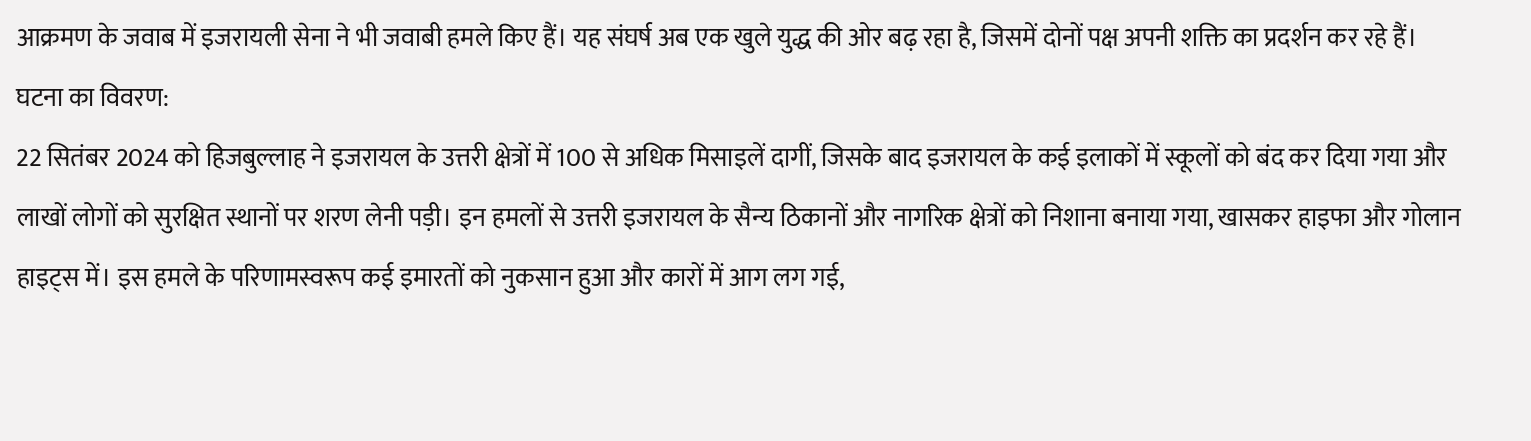आक्रमण के जवाब में इजरायली सेना ने भी जवाबी हमले किए हैं। यह संघर्ष अब एक खुले युद्ध की ओर बढ़ रहा है, जिसमें दोनों पक्ष अपनी शक्ति का प्रदर्शन कर रहे हैं।
घटना का विवरण:
22 सितंबर 2024 को हिजबुल्लाह ने इजरायल के उत्तरी क्षेत्रों में 100 से अधिक मिसाइलें दागीं, जिसके बाद इजरायल के कई इलाकों में स्कूलों को बंद कर दिया गया और लाखों लोगों को सुरक्षित स्थानों पर शरण लेनी पड़ी। इन हमलों से उत्तरी इजरायल के सैन्य ठिकानों और नागरिक क्षेत्रों को निशाना बनाया गया, खासकर हाइफा और गोलान हाइट्स में। इस हमले के परिणामस्वरूप कई इमारतों को नुकसान हुआ और कारों में आग लग गई,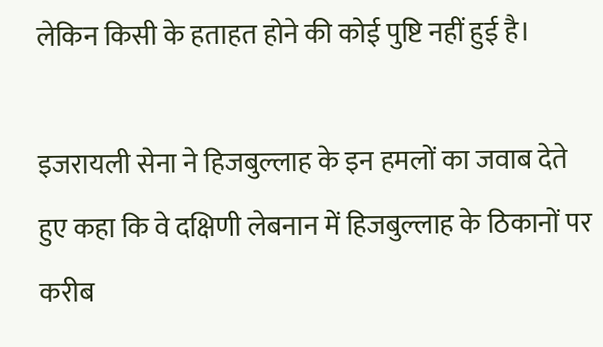लेकिन किसी के हताहत होने की कोई पुष्टि नहीं हुई है।

इजरायली सेना ने हिजबुल्लाह के इन हमलों का जवाब देते हुए कहा कि वे दक्षिणी लेबनान में हिजबुल्लाह के ठिकानों पर करीब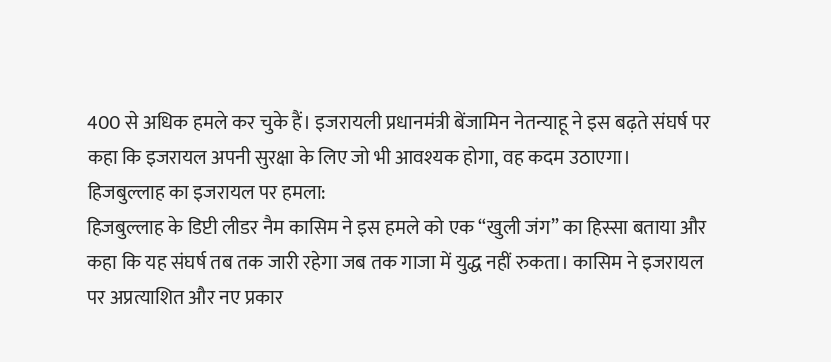400 से अधिक हमले कर चुके हैं। इजरायली प्रधानमंत्री बेंजामिन नेतन्याहू ने इस बढ़ते संघर्ष पर कहा कि इजरायल अपनी सुरक्षा के लिए जो भी आवश्यक होगा, वह कदम उठाएगा।
हिजबुल्लाह का इजरायल पर हमला:
हिजबुल्लाह के डिप्टी लीडर नैम कासिम ने इस हमले को एक “खुली जंग” का हिस्सा बताया और कहा कि यह संघर्ष तब तक जारी रहेगा जब तक गाजा में युद्ध नहीं रुकता। कासिम ने इजरायल पर अप्रत्याशित और नए प्रकार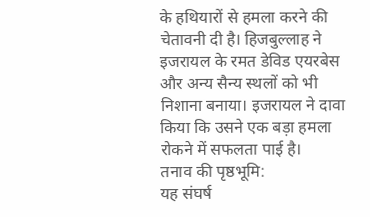के हथियारों से हमला करने की चेतावनी दी है। हिजबुल्लाह ने इजरायल के रमत डेविड एयरबेस और अन्य सैन्य स्थलों को भी निशाना बनाया। इजरायल ने दावा किया कि उसने एक बड़ा हमला रोकने में सफलता पाई है।
तनाव की पृष्ठभूमि:
यह संघर्ष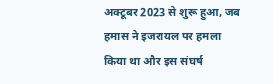अक्टूबर 2023 से शुरू हुआ, जब हमास ने इजरायल पर हमला किया था और इस संघर्ष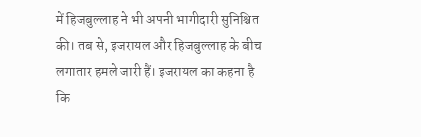में हिजबुल्लाह ने भी अपनी भागीदारी सुनिश्चित की। तब से, इजरायल और हिजबुल्लाह के बीच लगातार हमले जारी हैं। इजरायल का कहना है कि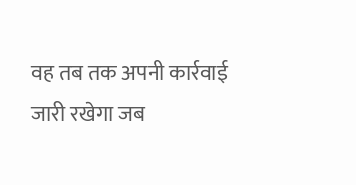वह तब तक अपनी कार्रवाई जारी रखेगा जब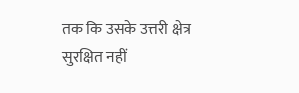तक कि उसके उत्तरी क्षेत्र सुरक्षित नहीं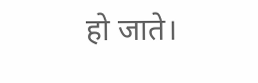हो जाते।